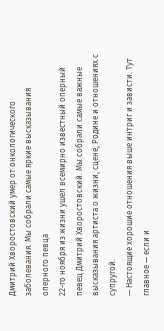Дмитрий Хворостовский умер от онкологического заболевания. Мы собрали самые яркие высказывания оперного певца
22-го ноября из жизни ушел всемирно известный оперный певец Дмитрий Хворостовский. Мы собрали самые важные высказывания артиста о жизни, сцене, Родине и отношениях с супругой.
— Настоящие хорошие отношения выше интриг и зависти. Тут главное — если и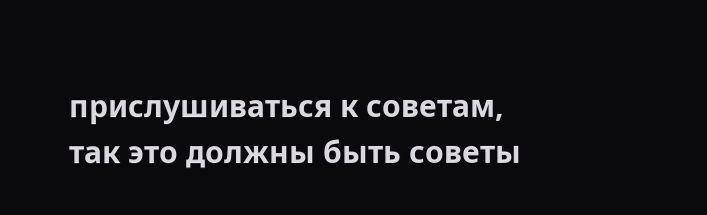прислушиваться к советам, так это должны быть советы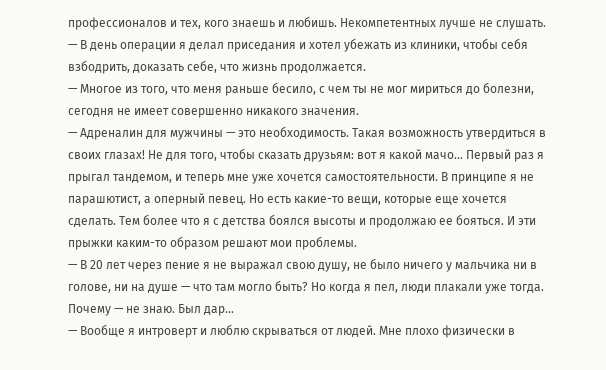профессионалов и тех, кого знаешь и любишь. Некомпетентных лучше не слушать.
— В день операции я делал приседания и хотел убежать из клиники, чтобы себя взбодрить, доказать себе, что жизнь продолжается.
— Многое из того, что меня раньше бесило, с чем ты не мог мириться до болезни, сегодня не имеет совершенно никакого значения.
— Адреналин для мужчины — это необходимость. Такая возможность утвердиться в своих глазах! Не для того, чтобы сказать друзьям: вот я какой мачо… Первый раз я прыгал тандемом, и теперь мне уже хочется самостоятельности. В принципе я не парашютист, а оперный певец. Но есть какие-то вещи, которые еще хочется сделать. Тем более что я с детства боялся высоты и продолжаю ее бояться. И эти прыжки каким-то образом решают мои проблемы.
— В 20 лет через пение я не выражал свою душу, не было ничего у мальчика ни в голове, ни на душе — что там могло быть? Но когда я пел, люди плакали уже тогда. Почему — не знаю. Был дар…
— Вообще я интроверт и люблю скрываться от людей. Мне плохо физически в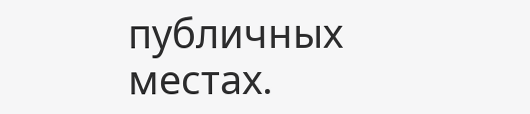публичных местах.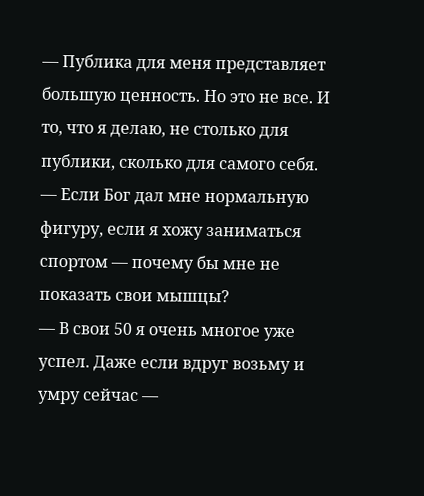— Публика для меня представляет большую ценность. Но это не все. И то, что я делаю, не столько для публики, сколько для самого себя.
— Если Бог дал мне нормальную фигуру, если я хожу заниматься спортом — почему бы мне не показать свои мышцы?
— В свои 50 я очень многое уже успел. Даже если вдруг возьму и умру сейчас —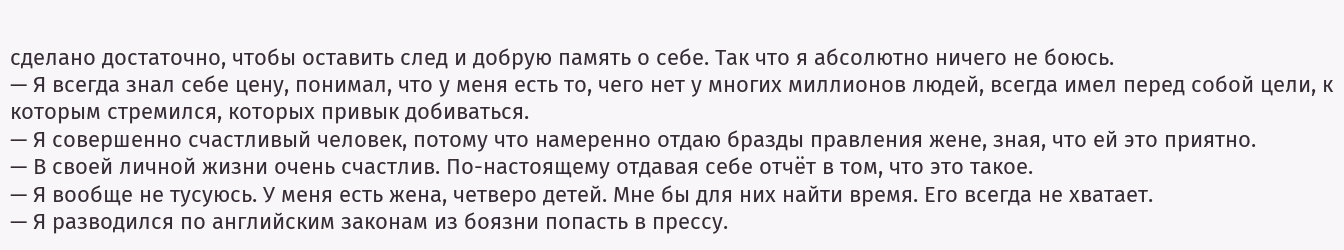сделано достаточно, чтобы оставить след и добрую память о себе. Так что я абсолютно ничего не боюсь.
— Я всегда знал себе цену, понимал, что у меня есть то, чего нет у многих миллионов людей, всегда имел перед собой цели, к которым стремился, которых привык добиваться.
— Я совершенно счастливый человек, потому что намеренно отдаю бразды правления жене, зная, что ей это приятно.
— В своей личной жизни очень счастлив. По-настоящему отдавая себе отчёт в том, что это такое.
— Я вообще не тусуюсь. У меня есть жена, четверо детей. Мне бы для них найти время. Его всегда не хватает.
— Я разводился по английским законам из боязни попасть в прессу.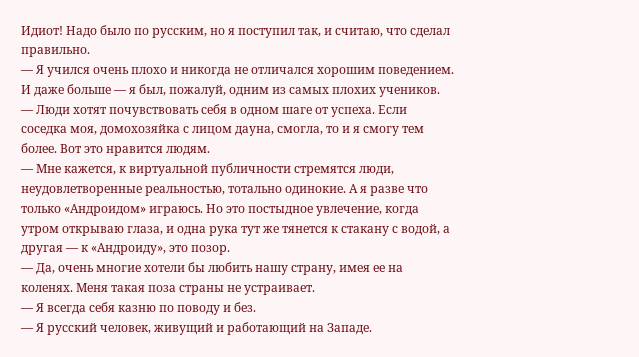Идиот! Надо было по русским, но я поступил так, и считаю, что сделал правильно.
— Я учился очень плохо и никогда не отличался хорошим поведением. И даже больше — я был, пожалуй, одним из самых плохих учеников.
— Люди хотят почувствовать себя в одном шаге от успеха. Если соседка моя, домохозяйка с лицом дауна, смогла, то и я смогу тем более. Вот это нравится людям.
— Мне кажется, к виртуальной публичности стремятся люди, неудовлетворенные реальностью, тотально одинокие. А я разве что только «Андроидом» играюсь. Но это постыдное увлечение, когда утром открываю глаза, и одна рука тут же тянется к стакану с водой, а другая — к «Андроиду», это позор.
— Да, очень многие хотели бы любить нашу страну, имея ее на коленях. Меня такая поза страны не устраивает.
— Я всегда себя казню по поводу и без.
— Я русский человек, живущий и работающий на Западе.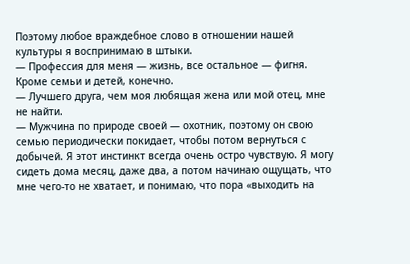Поэтому любое враждебное слово в отношении нашей культуры я воспринимаю в штыки.
— Профессия для меня — жизнь, все остальное — фигня. Кроме семьи и детей, конечно.
— Лучшего друга, чем моя любящая жена или мой отец, мне не найти.
— Мужчина по природе своей — охотник, поэтому он свою семью периодически покидает, чтобы потом вернуться с добычей. Я этот инстинкт всегда очень остро чувствую. Я могу сидеть дома месяц, даже два, а потом начинаю ощущать, что мне чего-то не хватает, и понимаю, что пора «выходить на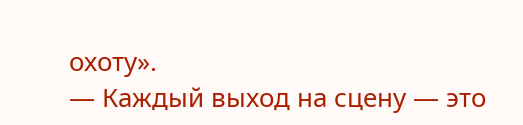охоту».
— Каждый выход на сцену — это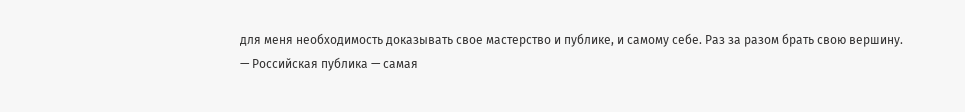для меня необходимость доказывать свое мастерство и публике, и самому себе. Раз за разом брать свою вершину.
— Российская публика — самая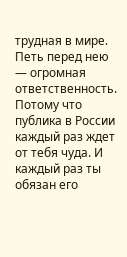трудная в мире. Петь перед нею — огромная ответственность. Потому что публика в России каждый раз ждет от тебя чуда. И каждый раз ты обязан его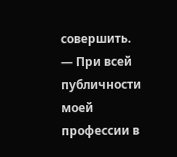совершить.
— При всей публичности моей профессии в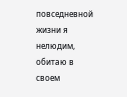повседневной жизни я нелюдим, обитаю в своем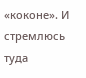«коконе». И стремлюсь туда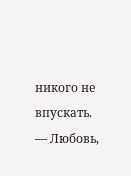никого не впускать.
— Любовь,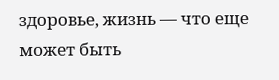здоровье, жизнь — что еще может быть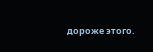дороже этого.